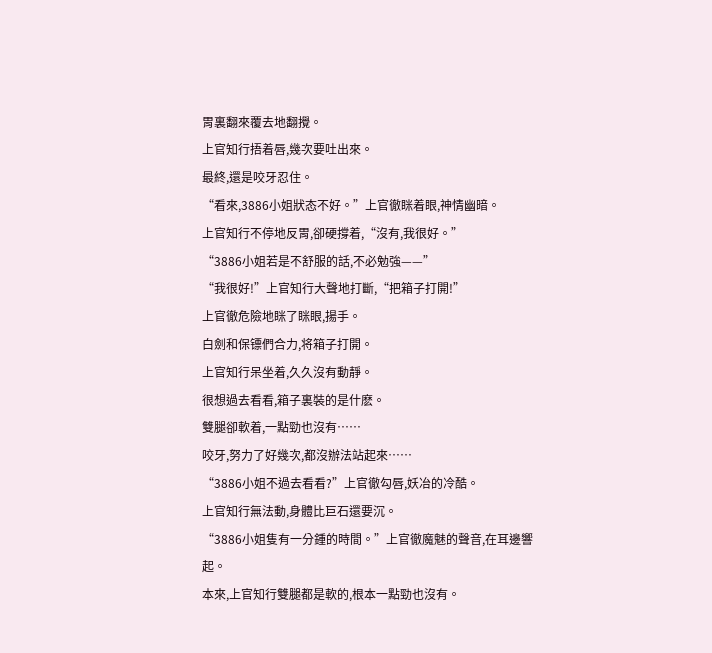胃裏翻來覆去地翻攪。
上官知行捂着唇,幾次要吐出來。
最終,還是咬牙忍住。
“看來,3886小姐狀态不好。”上官徹眯着眼,神情幽暗。
上官知行不停地反胃,卻硬撐着,“沒有,我很好。”
“3886小姐若是不舒服的話,不必勉強——”
“我很好!”上官知行大聲地打斷,“把箱子打開!”
上官徹危險地眯了眯眼,揚手。
白劍和保镖們合力,将箱子打開。
上官知行呆坐着,久久沒有動靜。
很想過去看看,箱子裏裝的是什麽。
雙腿卻軟着,一點勁也沒有……
咬牙,努力了好幾次,都沒辦法站起來……
“3886小姐不過去看看?”上官徹勾唇,妖冶的冷酷。
上官知行無法動,身體比巨石還要沉。
“3886小姐隻有一分鍾的時間。”上官徹魔魅的聲音,在耳邊響起。
本來,上官知行雙腿都是軟的,根本一點勁也沒有。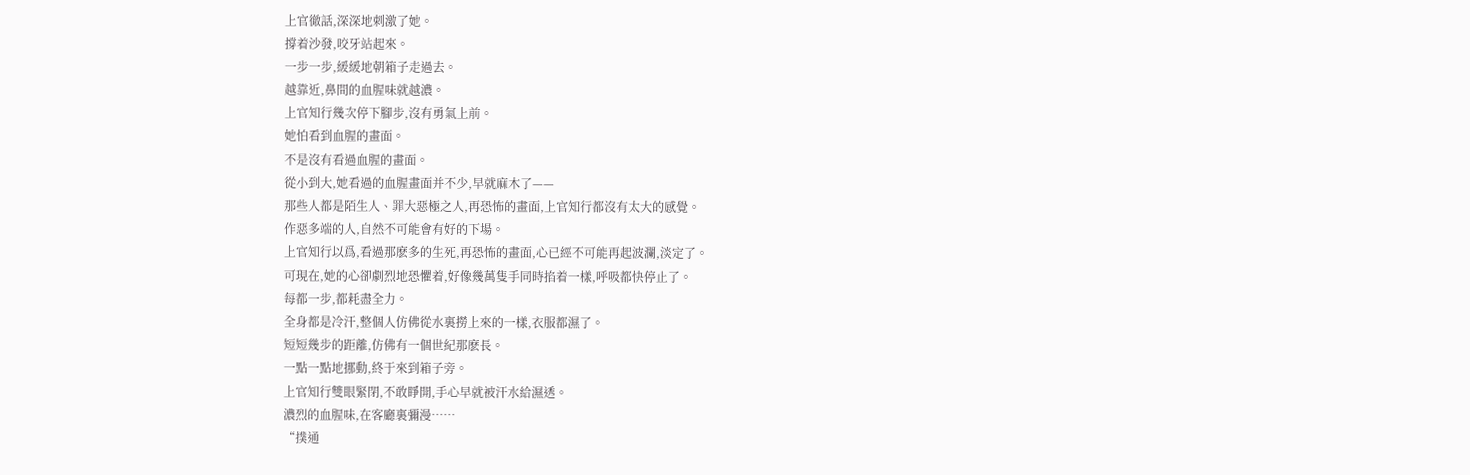上官徹話,深深地刺激了她。
撐着沙發,咬牙站起來。
一步一步,緩緩地朝箱子走過去。
越靠近,鼻間的血腥味就越濃。
上官知行幾次停下腳步,沒有勇氣上前。
她怕看到血腥的畫面。
不是沒有看過血腥的畫面。
從小到大,她看過的血腥畫面并不少,早就麻木了——
那些人都是陌生人、罪大惡極之人,再恐怖的畫面,上官知行都沒有太大的感覺。
作惡多端的人,自然不可能會有好的下場。
上官知行以爲,看過那麽多的生死,再恐怖的畫面,心已經不可能再起波瀾,淡定了。
可現在,她的心卻劇烈地恐懼着,好像幾萬隻手同時掐着一樣,呼吸都快停止了。
每都一步,都耗盡全力。
全身都是冷汗,整個人仿佛從水裏撈上來的一樣,衣服都濕了。
短短幾步的距離,仿佛有一個世紀那麽長。
一點一點地挪動,終于來到箱子旁。
上官知行雙眼緊閉,不敢睜開,手心早就被汗水給濕透。
濃烈的血腥味,在客廳裏彌漫……
“撲通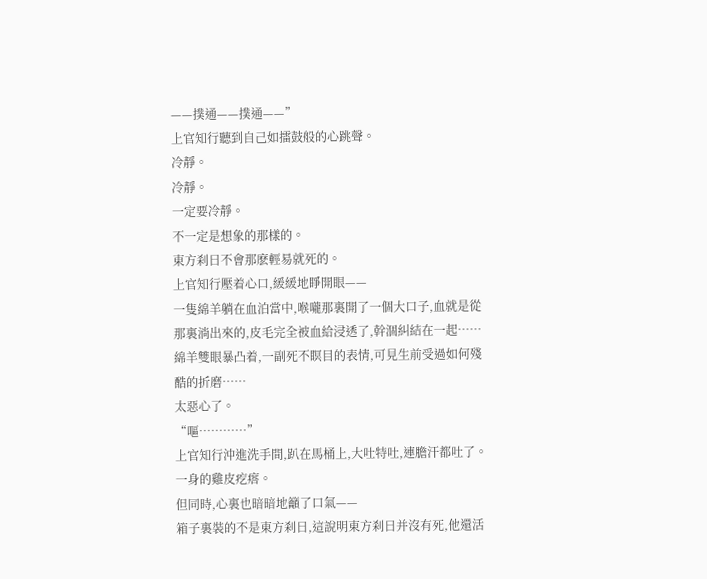——撲通——撲通——”
上官知行聽到自己如擂鼓般的心跳聲。
冷靜。
冷靜。
一定要冷靜。
不一定是想象的那樣的。
東方刹日不會那麽輕易就死的。
上官知行壓着心口,緩緩地睜開眼——
一隻綿羊躺在血泊當中,喉嚨那裏開了一個大口子,血就是從那裏淌出來的,皮毛完全被血給浸透了,幹涸糾結在一起……
綿羊雙眼暴凸着,一副死不瞑目的表情,可見生前受過如何殘酷的折磨……
太惡心了。
“嘔…………”
上官知行沖進洗手間,趴在馬桶上,大吐特吐,連膽汗都吐了。
一身的雞皮疙瘩。
但同時,心裏也暗暗地籲了口氣——
箱子裏裝的不是東方刹日,這說明東方刹日并沒有死,他還活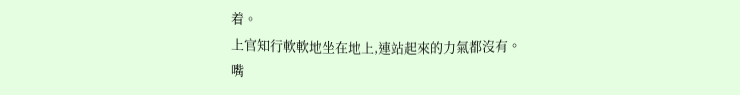着。
上官知行軟軟地坐在地上,連站起來的力氣都沒有。
嘴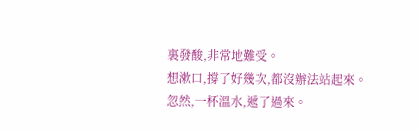裏發酸,非常地難受。
想漱口,撐了好幾次,都沒辦法站起來。
忽然,一杯溫水,遞了過來。